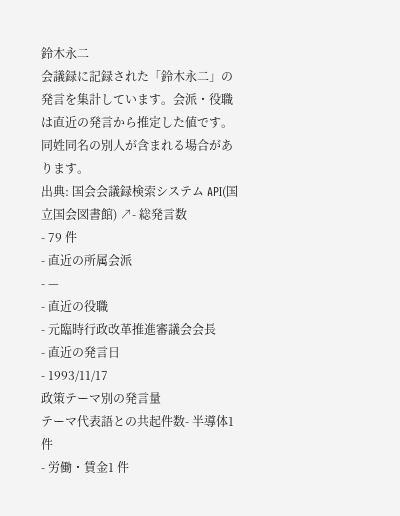鈴木永二
会議録に記録された「鈴木永二」の発言を集計しています。会派・役職は直近の発言から推定した値です。同姓同名の別人が含まれる場合があります。
出典: 国会会議録検索システム API(国立国会図書館) ↗- 総発言数
- 79 件
- 直近の所属会派
- —
- 直近の役職
- 元臨時行政改革推進審議会会長
- 直近の発言日
- 1993/11/17
政策テーマ別の発言量
テーマ代表語との共起件数- 半導体1 件
- 労働・賃金1 件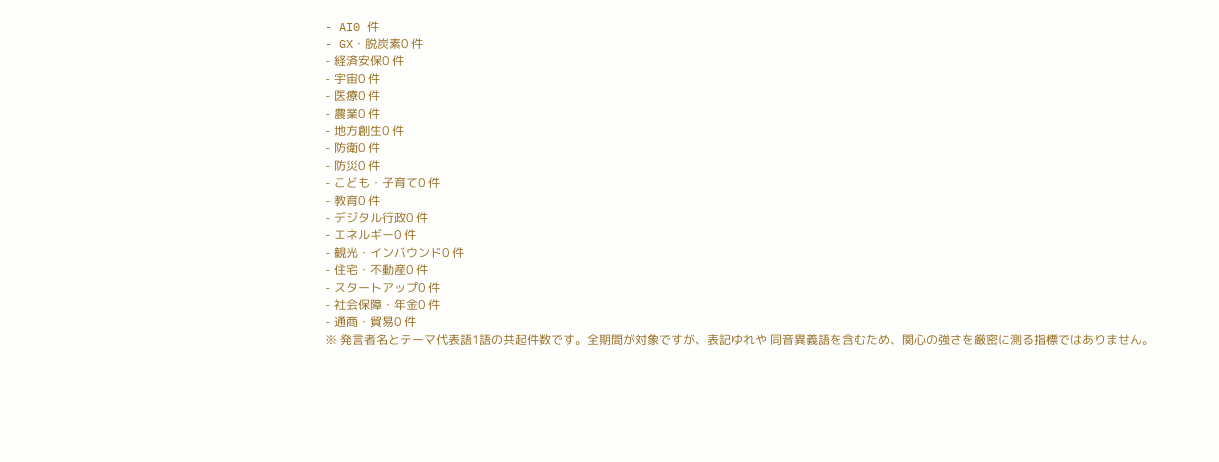- AI0 件
- GX・脱炭素0 件
- 経済安保0 件
- 宇宙0 件
- 医療0 件
- 農業0 件
- 地方創生0 件
- 防衛0 件
- 防災0 件
- こども・子育て0 件
- 教育0 件
- デジタル行政0 件
- エネルギー0 件
- 観光・インバウンド0 件
- 住宅・不動産0 件
- スタートアップ0 件
- 社会保障・年金0 件
- 通商・貿易0 件
※ 発言者名とテーマ代表語1語の共起件数です。全期間が対象ですが、表記ゆれや 同音異義語を含むため、関心の強さを厳密に測る指標ではありません。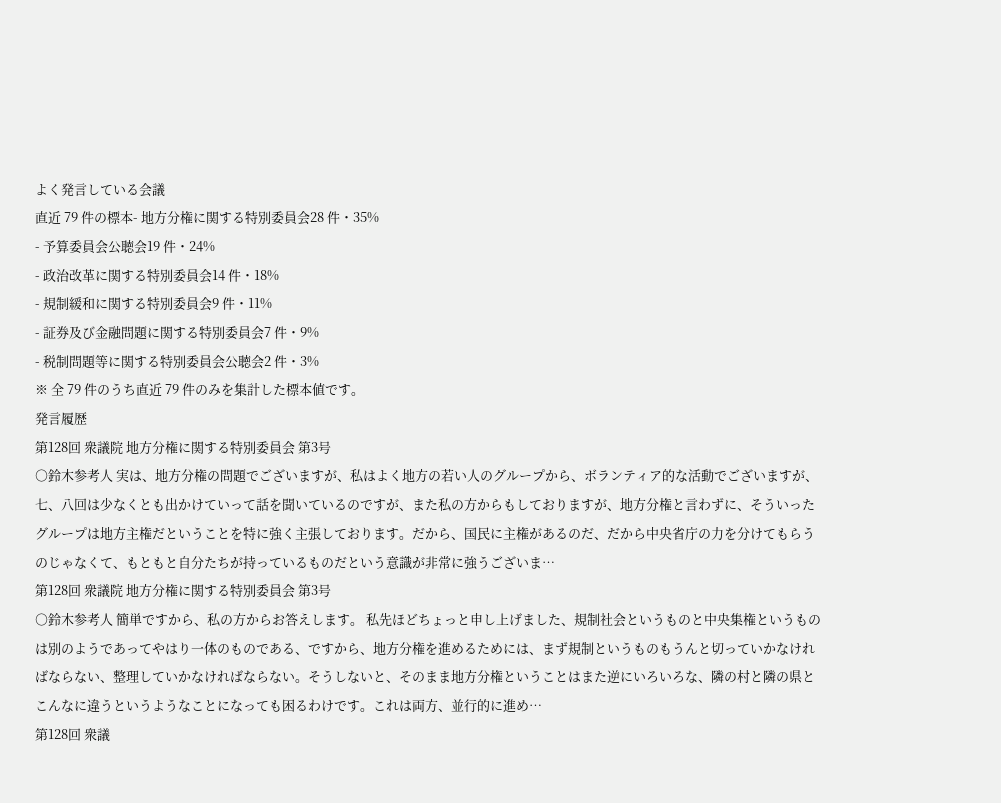よく発言している会議
直近 79 件の標本- 地方分権に関する特別委員会28 件・35%
- 予算委員会公聴会19 件・24%
- 政治改革に関する特別委員会14 件・18%
- 規制緩和に関する特別委員会9 件・11%
- 証券及び金融問題に関する特別委員会7 件・9%
- 税制問題等に関する特別委員会公聴会2 件・3%
※ 全 79 件のうち直近 79 件のみを集計した標本値です。
発言履歴
第128回 衆議院 地方分権に関する特別委員会 第3号
○鈴木参考人 実は、地方分権の問題でございますが、私はよく地方の若い人のグループから、ボランティア的な活動でございますが、七、八回は少なくとも出かけていって話を聞いているのですが、また私の方からもしておりますが、地方分権と言わずに、そういったグループは地方主権だということを特に強く主張しております。だから、国民に主権があるのだ、だから中央省庁の力を分けてもらうのじゃなくて、もともと自分たちが持っているものだという意識が非常に強うございま…
第128回 衆議院 地方分権に関する特別委員会 第3号
○鈴木参考人 簡単ですから、私の方からお答えします。 私先ほどちょっと申し上げました、規制社会というものと中央集権というものは別のようであってやはり一体のものである、ですから、地方分権を進めるためには、まず規制というものもうんと切っていかなければならない、整理していかなければならない。そうしないと、そのまま地方分権ということはまた逆にいろいろな、隣の村と隣の県とこんなに違うというようなことになっても困るわけです。これは両方、並行的に進め…
第128回 衆議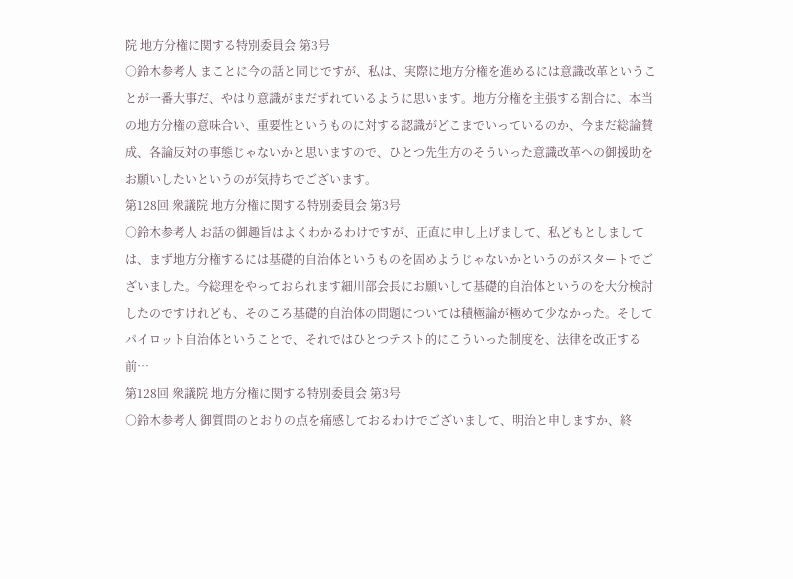院 地方分権に関する特別委員会 第3号
○鈴木参考人 まことに今の話と同じですが、私は、実際に地方分権を進めるには意識改革ということが一番大事だ、やはり意識がまだずれているように思います。地方分権を主張する割合に、本当の地方分権の意味合い、重要性というものに対する認識がどこまでいっているのか、今まだ総論賛成、各論反対の事態じゃないかと思いますので、ひとつ先生方のそういった意識改革への御援助をお願いしたいというのが気持ちでございます。
第128回 衆議院 地方分権に関する特別委員会 第3号
○鈴木参考人 お話の御趣旨はよくわかるわけですが、正直に申し上げまして、私どもとしましては、まず地方分権するには基礎的自治体というものを固めようじゃないかというのがスタートでございました。今総理をやっておられます細川部会長にお願いして基礎的自治体というのを大分検討したのですけれども、そのころ基礎的自治体の問題については積極論が極めて少なかった。そしてパイロット自治体ということで、それではひとつテスト的にこういった制度を、法律を改正する前…
第128回 衆議院 地方分権に関する特別委員会 第3号
○鈴木参考人 御質問のとおりの点を痛感しておるわけでございまして、明治と申しますか、終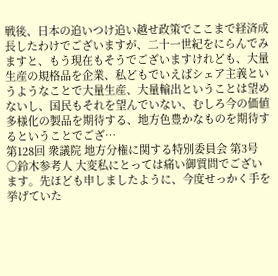戦後、日本の追いつけ追い越せ政策でここまで経済成長したわけでございますが、二十一世紀をにらんでみますと、もう現在もそうでございますけれども、大量生産の規格品を企業、私どもでいえばシェア主義というようなことで大量生産、大量輸出ということは望めないし、国民もそれを望んでいない、むしろ今の価値多様化の製品を期待する、地方色豊かなものを期待するということでござ…
第128回 衆議院 地方分権に関する特別委員会 第3号
○鈴木参考人 大変私にとっては痛い御質問でございます。先ほども申しましたように、今度せっかく手を挙げていた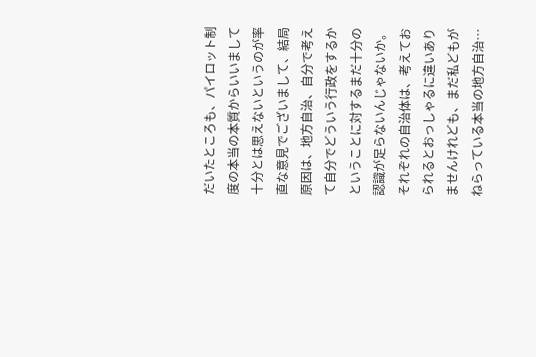だいたところも、パイロット制度の本当の本質からいいまして十分とは思えないというのが率直な意見でございまして、結局原因は、地方自治、自分で考えて自分でどういう行政をするかということに対するまだ十分の認識が足らないんじゃないか。それぞれの自治体は、考えておられるとおっしゃるに違いありませんけれども、まだ私どもがねらっている本当の地方自治…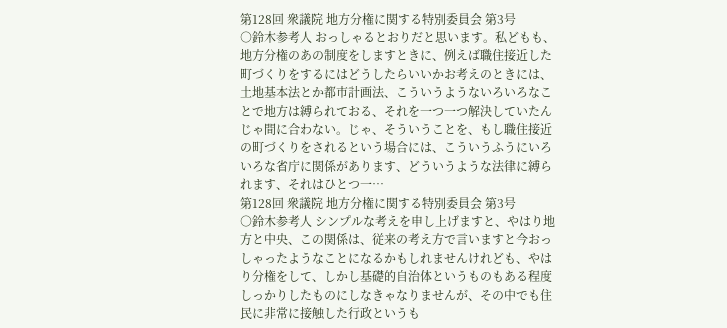第128回 衆議院 地方分権に関する特別委員会 第3号
○鈴木参考人 おっしゃるとおりだと思います。私どもも、地方分権のあの制度をしますときに、例えば職住接近した町づくりをするにはどうしたらいいかお考えのときには、土地基本法とか都市計画法、こういうようないろいろなことで地方は縛られておる、それを一つ一つ解決していたんじゃ間に合わない。じゃ、そういうことを、もし職住接近の町づくりをされるという場合には、こういうふうにいろいろな省庁に関係があります、どういうような法律に縛られます、それはひとつ一…
第128回 衆議院 地方分権に関する特別委員会 第3号
○鈴木参考人 シンプルな考えを申し上げますと、やはり地方と中央、この関係は、従来の考え方で言いますと今おっしゃったようなことになるかもしれませんけれども、やはり分権をして、しかし基礎的自治体というものもある程度しっかりしたものにしなきゃなりませんが、その中でも住民に非常に接触した行政というも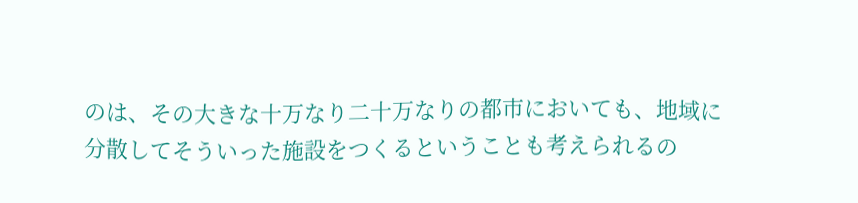のは、その大きな十万なり二十万なりの都市においても、地域に分散してそういった施設をつくるということも考えられるの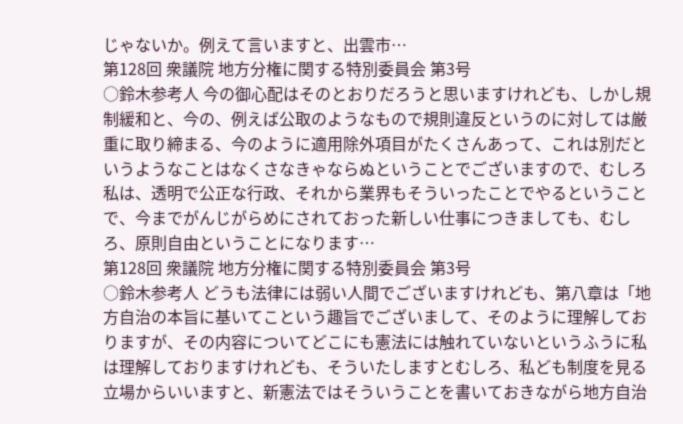じゃないか。例えて言いますと、出雲市…
第128回 衆議院 地方分権に関する特別委員会 第3号
○鈴木参考人 今の御心配はそのとおりだろうと思いますけれども、しかし規制緩和と、今の、例えば公取のようなもので規則違反というのに対しては厳重に取り締まる、今のように適用除外項目がたくさんあって、これは別だというようなことはなくさなきゃならぬということでございますので、むしろ私は、透明で公正な行政、それから業界もそういったことでやるということで、今までがんじがらめにされておった新しい仕事につきましても、むしろ、原則自由ということになります…
第128回 衆議院 地方分権に関する特別委員会 第3号
○鈴木参考人 どうも法律には弱い人間でございますけれども、第八章は「地方自治の本旨に基いてこという趣旨でございまして、そのように理解しておりますが、その内容についてどこにも憲法には触れていないというふうに私は理解しておりますけれども、そういたしますとむしろ、私ども制度を見る立場からいいますと、新憲法ではそういうことを書いておきながら地方自治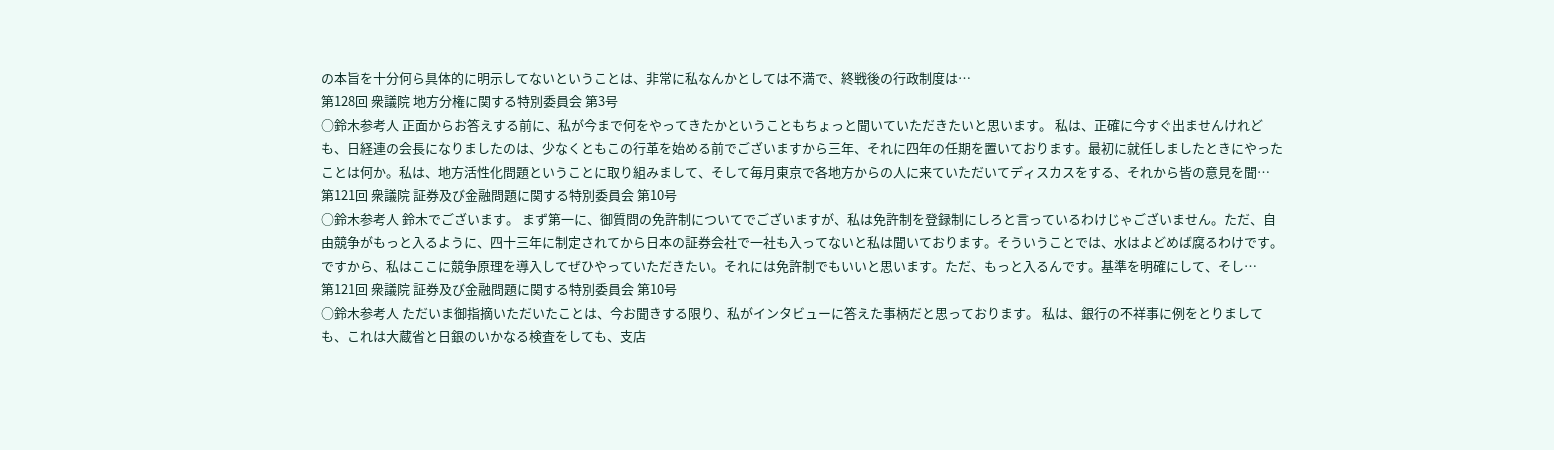の本旨を十分何ら具体的に明示してないということは、非常に私なんかとしては不満で、終戦後の行政制度は…
第128回 衆議院 地方分権に関する特別委員会 第3号
○鈴木参考人 正面からお答えする前に、私が今まで何をやってきたかということもちょっと聞いていただきたいと思います。 私は、正確に今すぐ出ませんけれども、日経連の会長になりましたのは、少なくともこの行革を始める前でございますから三年、それに四年の任期を置いております。最初に就任しましたときにやったことは何か。私は、地方活性化問題ということに取り組みまして、そして毎月東京で各地方からの人に来ていただいてディスカスをする、それから皆の意見を聞…
第121回 衆議院 証券及び金融問題に関する特別委員会 第10号
○鈴木参考人 鈴木でございます。 まず第一に、御質問の免許制についてでございますが、私は免許制を登録制にしろと言っているわけじゃございません。ただ、自由競争がもっと入るように、四十三年に制定されてから日本の証券会社で一社も入ってないと私は聞いております。そういうことでは、水はよどめば腐るわけです。ですから、私はここに競争原理を導入してぜひやっていただきたい。それには免許制でもいいと思います。ただ、もっと入るんです。基準を明確にして、そし…
第121回 衆議院 証券及び金融問題に関する特別委員会 第10号
○鈴木参考人 ただいま御指摘いただいたことは、今お聞きする限り、私がインタビューに答えた事柄だと思っております。 私は、銀行の不祥事に例をとりましても、これは大蔵省と日銀のいかなる検査をしても、支店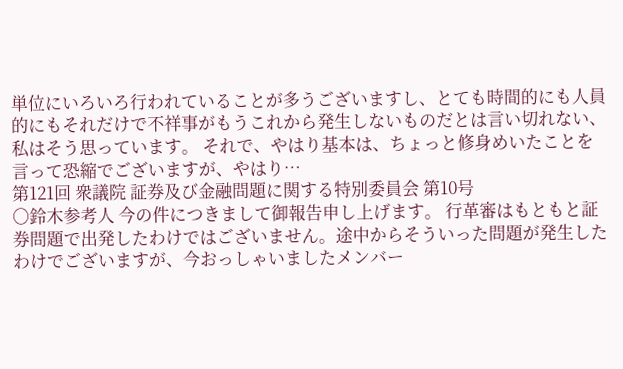単位にいろいろ行われていることが多うございますし、とても時間的にも人員的にもそれだけで不祥事がもうこれから発生しないものだとは言い切れない、私はそう思っています。 それで、やはり基本は、ちょっと修身めいたことを言って恐縮でございますが、やはり…
第121回 衆議院 証券及び金融問題に関する特別委員会 第10号
○鈴木参考人 今の件につきまして御報告申し上げます。 行革審はもともと証券問題で出発したわけではございません。途中からそういった問題が発生したわけでございますが、今おっしゃいましたメンバー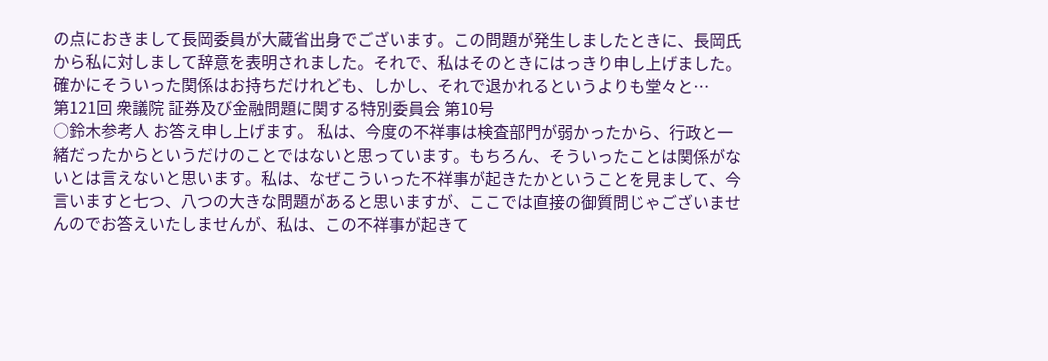の点におきまして長岡委員が大蔵省出身でございます。この問題が発生しましたときに、長岡氏から私に対しまして辞意を表明されました。それで、私はそのときにはっきり申し上げました。確かにそういった関係はお持ちだけれども、しかし、それで退かれるというよりも堂々と…
第121回 衆議院 証券及び金融問題に関する特別委員会 第10号
○鈴木参考人 お答え申し上げます。 私は、今度の不祥事は検査部門が弱かったから、行政と一緒だったからというだけのことではないと思っています。もちろん、そういったことは関係がないとは言えないと思います。私は、なぜこういった不祥事が起きたかということを見まして、今言いますと七つ、八つの大きな問題があると思いますが、ここでは直接の御質問じゃございませんのでお答えいたしませんが、私は、この不祥事が起きて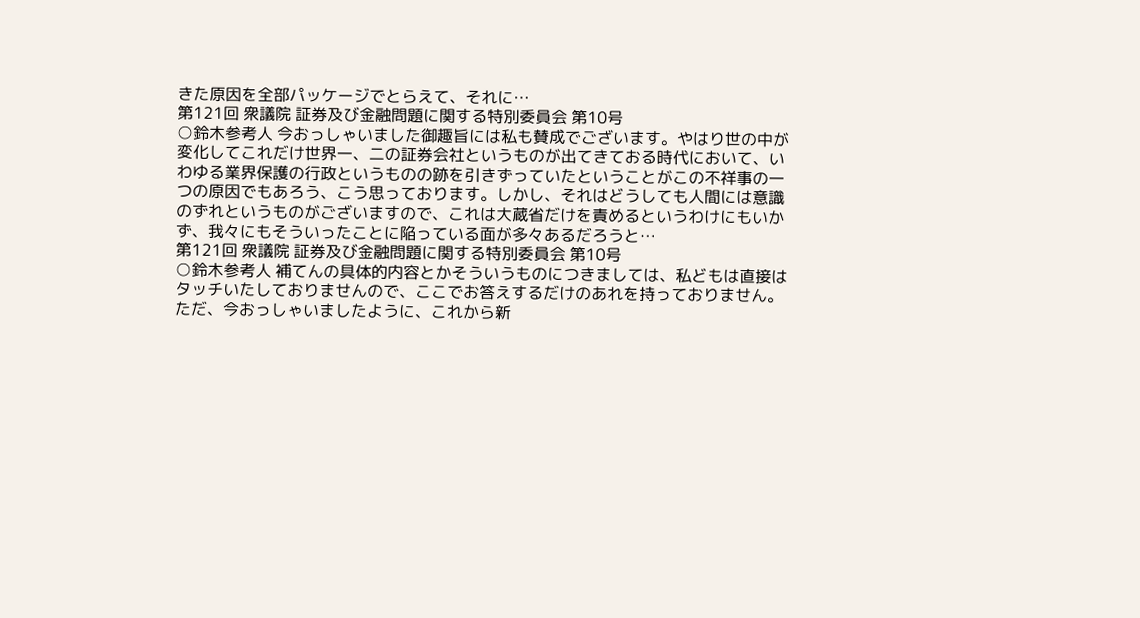きた原因を全部パッケージでとらえて、それに…
第121回 衆議院 証券及び金融問題に関する特別委員会 第10号
○鈴木参考人 今おっしゃいました御趣旨には私も賛成でございます。やはり世の中が変化してこれだけ世界一、二の証券会社というものが出てきておる時代において、いわゆる業界保護の行政というものの跡を引きずっていたということがこの不祥事の一つの原因でもあろう、こう思っております。しかし、それはどうしても人間には意識のずれというものがございますので、これは大蔵省だけを責めるというわけにもいかず、我々にもそういったことに陥っている面が多々あるだろうと…
第121回 衆議院 証券及び金融問題に関する特別委員会 第10号
○鈴木参考人 補てんの具体的内容とかそういうものにつきましては、私どもは直接はタッチいたしておりませんので、ここでお答えするだけのあれを持っておりません。 ただ、今おっしゃいましたように、これから新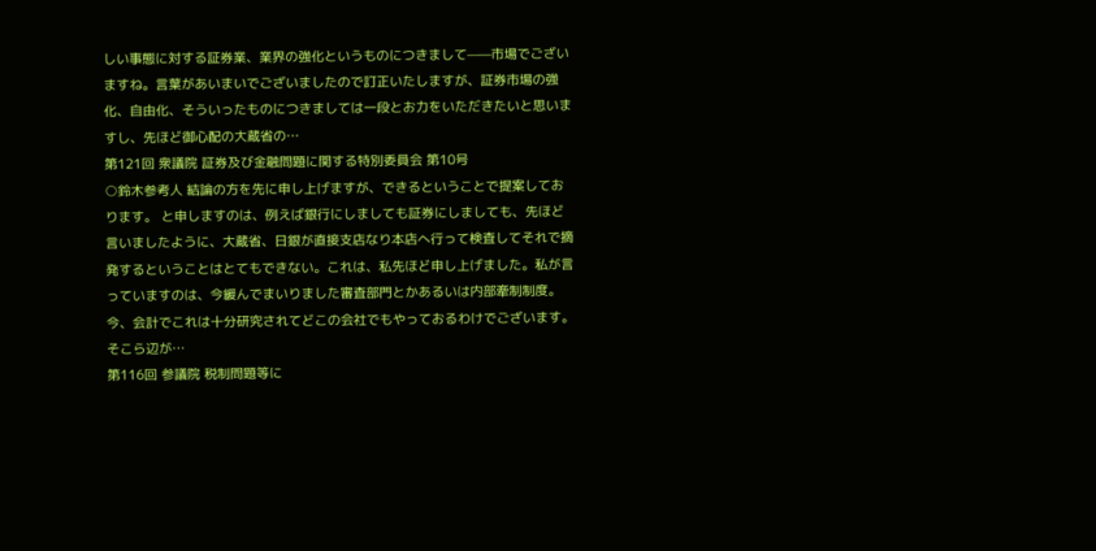しい事態に対する証券業、業界の強化というものにつきまして——市場でございますね。言葉があいまいでございましたので訂正いたしますが、証券市場の強化、自由化、そういったものにつきましては一段とお力をいただきたいと思いますし、先ほど御心配の大蔵省の…
第121回 衆議院 証券及び金融問題に関する特別委員会 第10号
○鈴木参考人 結論の方を先に申し上げますが、できるということで提案しております。 と申しますのは、例えば銀行にしましても証券にしましても、先ほど言いましたように、大蔵省、日銀が直接支店なり本店へ行って検査してそれで摘発するということはとてもできない。これは、私先ほど申し上げました。私が言っていますのは、今緩んでまいりました審査部門とかあるいは内部牽制制度。今、会計でこれは十分研究されてどこの会社でもやっておるわけでございます。そこら辺が…
第116回 参議院 税制問題等に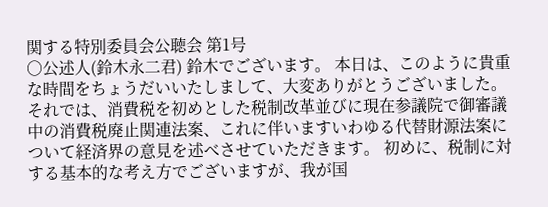関する特別委員会公聴会 第1号
○公述人(鈴木永二君) 鈴木でございます。 本日は、このように貴重な時間をちょうだいいたしまして、大変ありがとうございました。 それでは、消費税を初めとした税制改革並びに現在参議院で御審議中の消費税廃止関連法案、これに伴いますいわゆる代替財源法案について経済界の意見を述べさせていただきます。 初めに、税制に対する基本的な考え方でございますが、我が国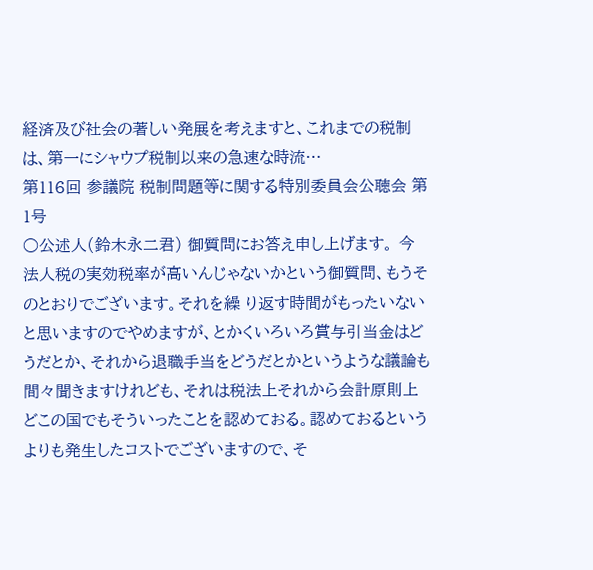経済及び社会の著しい発展を考えますと、これまでの税制は、第一にシャウプ税制以来の急速な時流…
第116回 参議院 税制問題等に関する特別委員会公聴会 第1号
○公述人(鈴木永二君) 御質問にお答え申し上げます。 今法人税の実効税率が高いんじゃないかという御質問、もうそのとおりでございます。それを繰 り返す時間がもったいないと思いますのでやめますが、とかくいろいろ賞与引当金はどうだとか、それから退職手当をどうだとかというような議論も間々聞きますけれども、それは税法上それから会計原則上どこの国でもそういったことを認めておる。認めておるというよりも発生したコストでございますので、そ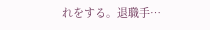れをする。退職手…